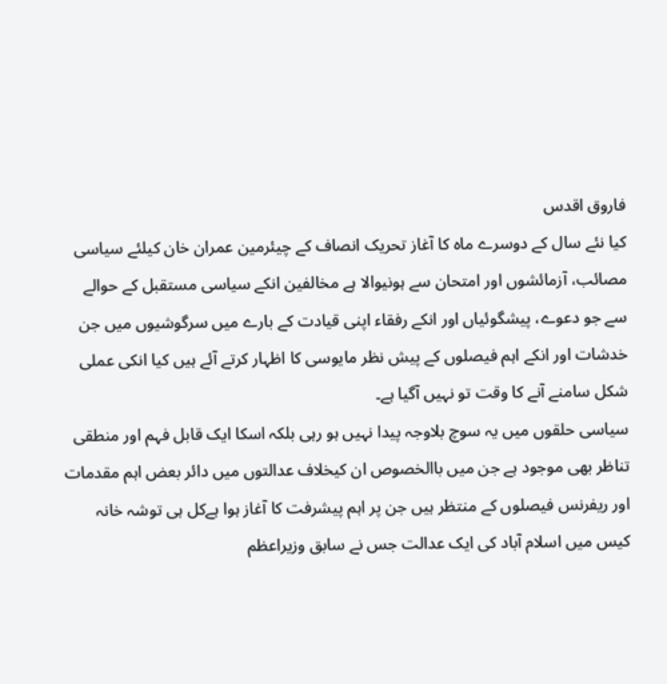فاروق اقدس
کیا نئے سال کے دوسرے ماہ کا آغاز تحریک انصاف کے چیئرمین عمران خان کیلئے سیاسی مصائب، آزمائشوں اور امتحان سے ہونیوالا ہے مخالفین انکے سیاسی مستقبل کے حوالے سے جو دعوے، پیشگوئیاں اور انکے رفقاء اپنی قیادت کے بارے میں سرگوشیوں میں جن خدشات اور انکے اہم فیصلوں کے پیش نظر مایوسی کا اظہار کرتے آئے ہیں کیا انکی عملی شکل سامنے آنے کا وقت تو نہیں آگیا ہے۔
سیاسی حلقوں میں یہ سوچ بلاوجہ پیدا نہیں ہو رہی بلکہ اسکا ایک قابل فہم اور منطقی تناظر بھی موجود ہے جن میں باالخصوص ان کیخلاف عدالتوں میں دائر بعض اہم مقدمات اور ریفرنس فیصلوں کے منتظر ہیں جن پر اہم پیشرفت کا آغاز ہوا ہےکل ہی توشہ خانہ کیس میں اسلام آباد کی ایک عدالت جس نے سابق وزیراعظم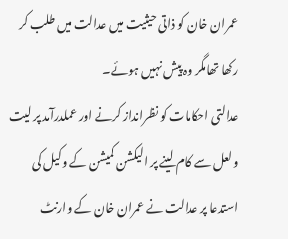عمران خان کو ذاتی حیثیت میں عدالت میں طلب کر رکھا تھامگر وہ پیش نہیں ہوئے۔
عدالتی احکامات کو نظرانداز کرنے اور عملدرآمد پر لیت ولعل سے کام لینے پر الیکشن کمیشن کے وکیل کی استدعا پر عدالت نے عمران خان کے وارنٹ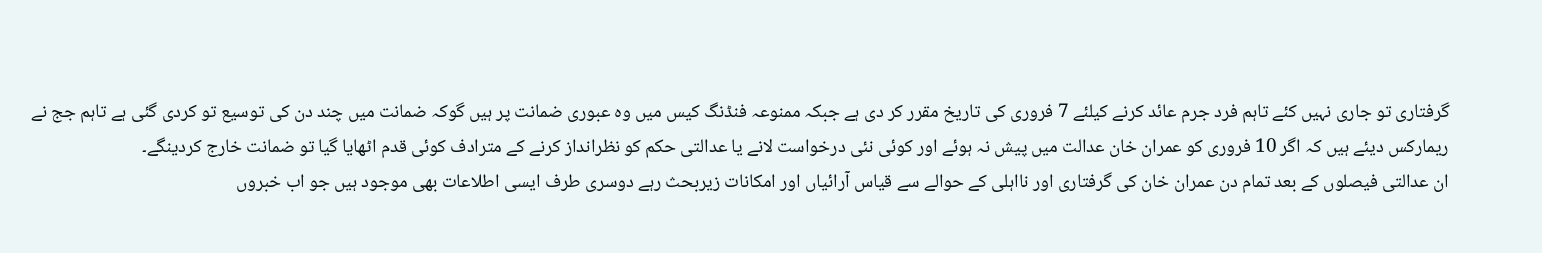گرفتاری تو جاری نہیں کئے تاہم فرد جرم عائد کرنے کیلئے 7 فروری کی تاریخ مقرر کر دی ہے جبکہ ممنوعہ فنڈنگ کیس میں وہ عبوری ضمانت پر ہیں گوکہ ضمانت میں چند دن کی توسیع تو کردی گئی ہے تاہم جج نے ریمارکس دیئے ہیں کہ اگر 10 فروری کو عمران خان عدالت میں پیش نہ ہوئے اور کوئی نئی درخواست لانے یا عدالتی حکم کو نظرانداز کرنے کے مترادف کوئی قدم اٹھایا گیا تو ضمانت خارج کردینگے۔
ان عدالتی فیصلوں کے بعد تمام دن عمران خان کی گرفتاری اور نااہلی کے حوالے سے قیاس آرائیاں اور امکانات زیربحث رہے دوسری طرف ایسی اطلاعات بھی موجود ہیں جو اب خبروں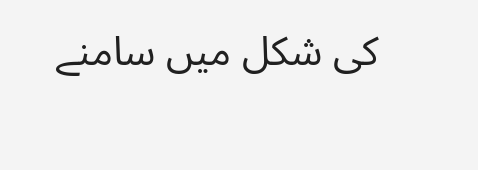کی شکل میں سامنے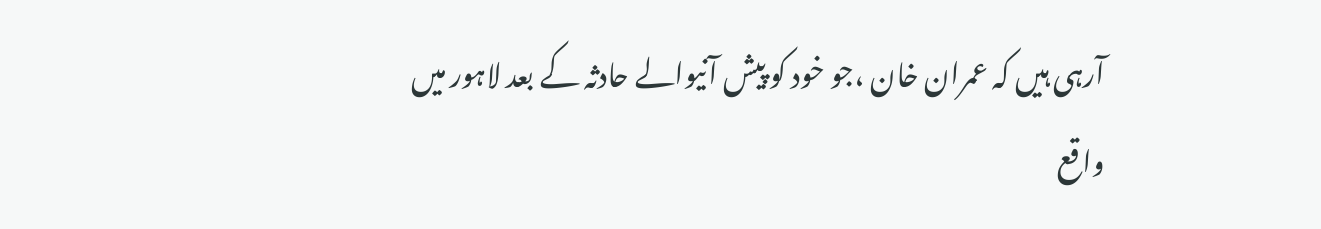آرہی ہیں کہ عمران خان ،جو خود کو پیش آنیوالے حادثہ کے بعد لاہور میں واقع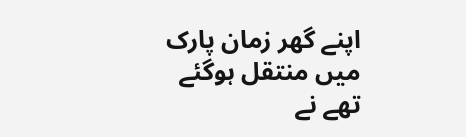اپنے گھر زمان پارک میں منتقل ہوگئے تھے نے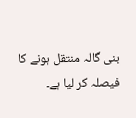بنی گالہ منتقل ہونے کا فیصلہ کر لیا ہے۔